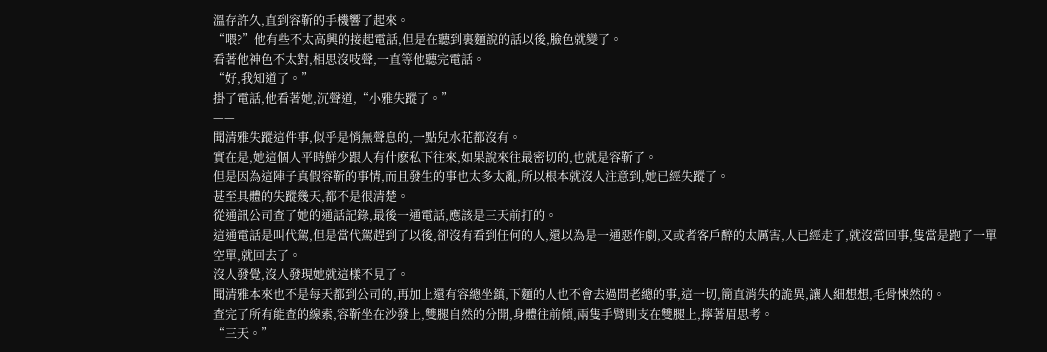溫存許久,直到容靳的手機響了起來。
“喂?”他有些不太高興的接起電話,但是在聽到裏麵說的話以後,臉色就變了。
看著他神色不太對,相思沒吱聲,一直等他聽完電話。
“好,我知道了。”
掛了電話,他看著她,沉聲道,“小雅失蹤了。”
——
聞清雅失蹤這件事,似乎是悄無聲息的,一點兒水花都沒有。
實在是,她這個人平時鮮少跟人有什麽私下往來,如果說來往最密切的,也就是容靳了。
但是因為這陣子真假容靳的事情,而且發生的事也太多太亂,所以根本就沒人注意到,她已經失蹤了。
甚至具體的失蹤幾天,都不是很清楚。
從通訊公司查了她的通話記錄,最後一通電話,應該是三天前打的。
這通電話是叫代駕,但是當代駕趕到了以後,卻沒有看到任何的人,還以為是一通惡作劇,又或者客戶醉的太厲害,人已經走了,就沒當回事,隻當是跑了一單空單,就回去了。
沒人發覺,沒人發現她就這樣不見了。
聞清雅本來也不是每天都到公司的,再加上還有容總坐鎮,下麵的人也不會去過問老總的事,這一切,簡直消失的詭異,讓人細想想,毛骨悚然的。
查完了所有能查的線索,容靳坐在沙發上,雙腿自然的分開,身體往前傾,兩隻手臂則支在雙腿上,擰著眉思考。
“三天。”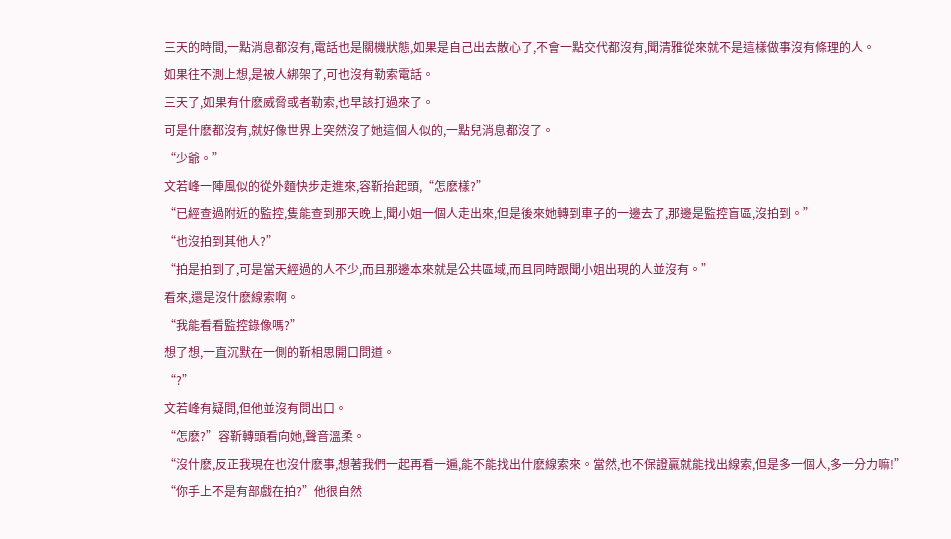三天的時間,一點消息都沒有,電話也是關機狀態,如果是自己出去散心了,不會一點交代都沒有,聞清雅從來就不是這樣做事沒有條理的人。
如果往不測上想,是被人綁架了,可也沒有勒索電話。
三天了,如果有什麽威脅或者勒索,也早該打過來了。
可是什麽都沒有,就好像世界上突然沒了她這個人似的,一點兒消息都沒了。
“少爺。”
文若峰一陣風似的從外麵快步走進來,容靳抬起頭,“怎麽樣?”
“已經查過附近的監控,隻能查到那天晚上,聞小姐一個人走出來,但是後來她轉到車子的一邊去了,那邊是監控盲區,沒拍到。”
“也沒拍到其他人?”
“拍是拍到了,可是當天經過的人不少,而且那邊本來就是公共區域,而且同時跟聞小姐出現的人並沒有。”
看來,還是沒什麽線索啊。
“我能看看監控錄像嗎?”
想了想,一直沉默在一側的靳相思開口問道。
“?”
文若峰有疑問,但他並沒有問出口。
“怎麽?”容靳轉頭看向她,聲音溫柔。
“沒什麽,反正我現在也沒什麽事,想著我們一起再看一遍,能不能找出什麽線索來。當然,也不保證贏就能找出線索,但是多一個人,多一分力嘛!”
“你手上不是有部戲在拍?”他很自然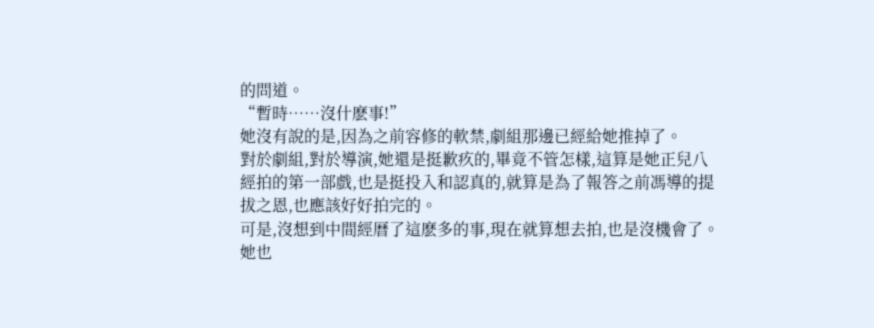的問道。
“暫時……沒什麽事!”
她沒有說的是,因為之前容修的軟禁,劇組那邊已經給她推掉了。
對於劇組,對於導演,她還是挺歉疚的,畢竟不管怎樣,這算是她正兒八經拍的第一部戲,也是挺投入和認真的,就算是為了報答之前馮導的提拔之恩,也應該好好拍完的。
可是,沒想到中間經曆了這麽多的事,現在就算想去拍,也是沒機會了。
她也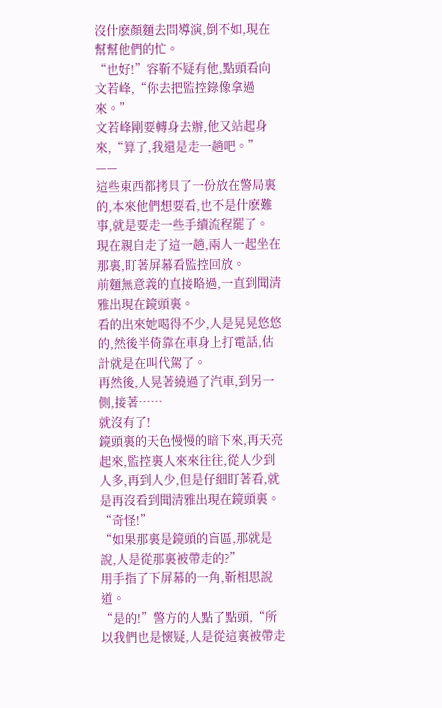沒什麽顏麵去問導演,倒不如,現在幫幫他們的忙。
“也好!”容靳不疑有他,點頭看向文若峰,“你去把監控錄像拿過來。”
文若峰剛要轉身去辦,他又站起身來,“算了,我還是走一趟吧。”
——
這些東西都拷貝了一份放在警局裏的,本來他們想要看,也不是什麽難事,就是要走一些手續流程罷了。
現在親自走了這一趟,兩人一起坐在那裏,盯著屏幕看監控回放。
前麵無意義的直接略過,一直到聞清雅出現在鏡頭裏。
看的出來她喝得不少,人是晃晃悠悠的,然後半倚靠在車身上打電話,估計就是在叫代駕了。
再然後,人晃著繞過了汽車,到另一側,接著……
就沒有了!
鏡頭裏的天色慢慢的暗下來,再天亮起來,監控裏人來來往往,從人少到人多,再到人少,但是仔細盯著看,就是再沒看到聞清雅出現在鏡頭裏。
“奇怪!”
“如果那裏是鏡頭的盲區,那就是說,人是從那裏被帶走的?”
用手指了下屏幕的一角,靳相思說道。
“是的!”警方的人點了點頭,“所以我們也是懷疑,人是從這裏被帶走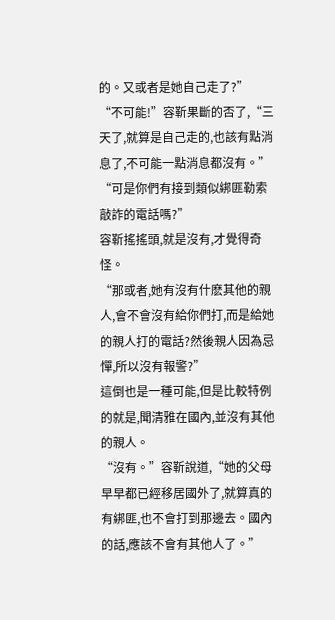的。又或者是她自己走了?”
“不可能!”容靳果斷的否了,“三天了,就算是自己走的,也該有點消息了,不可能一點消息都沒有。”
“可是你們有接到類似綁匪勒索敲詐的電話嗎?”
容靳搖搖頭,就是沒有,才覺得奇怪。
“那或者,她有沒有什麽其他的親人,會不會沒有給你們打,而是給她的親人打的電話?然後親人因為忌憚,所以沒有報警?”
這倒也是一種可能,但是比較特例的就是,聞清雅在國內,並沒有其他的親人。
“沒有。”容靳說道,“她的父母早早都已經移居國外了,就算真的有綁匪,也不會打到那邊去。國內的話,應該不會有其他人了。”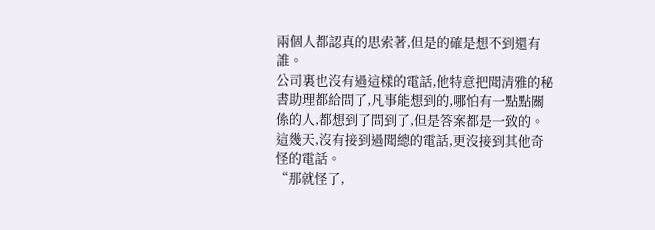兩個人都認真的思索著,但是的確是想不到還有誰。
公司裏也沒有過這樣的電話,他特意把聞清雅的秘書助理都給問了,凡事能想到的,哪怕有一點點關係的人,都想到了問到了,但是答案都是一致的。
這幾天,沒有接到過聞總的電話,更沒接到其他奇怪的電話。
“那就怪了,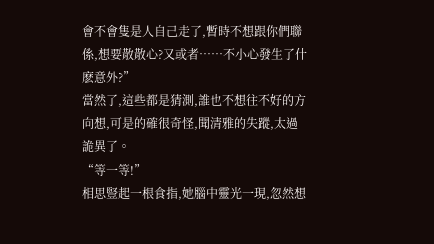會不會隻是人自己走了,暫時不想跟你們聯係,想要散散心?又或者……不小心發生了什麽意外?”
當然了,這些都是猜測,誰也不想往不好的方向想,可是的確很奇怪,聞清雅的失蹤,太過詭異了。
“等一等!”
相思豎起一根食指,她腦中靈光一現,忽然想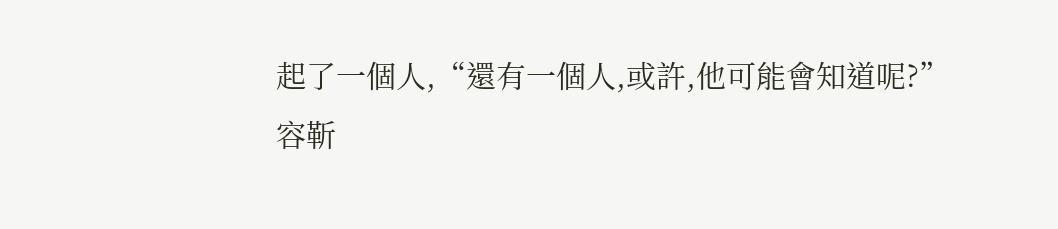起了一個人,“還有一個人,或許,他可能會知道呢?”
容靳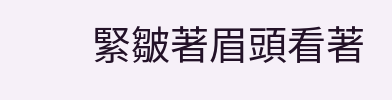緊皺著眉頭看著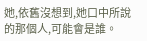她,依舊沒想到,她口中所說的那個人,可能會是誰。